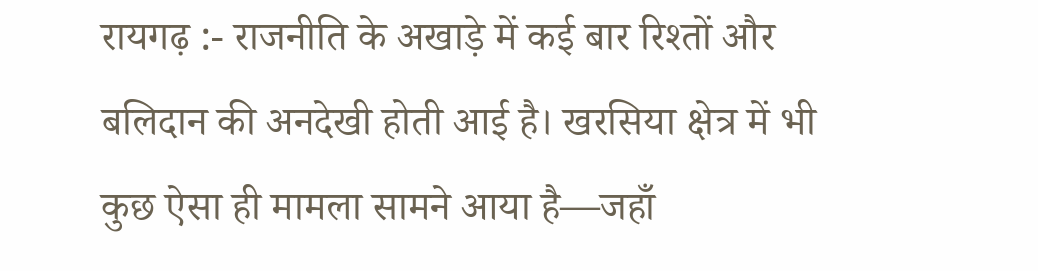रायगढ़ :- राजनीति के अखाड़े में कई बार रिश्तों और बलिदान की अनदेखी होती आई है। खरसिया क्षेत्र में भी कुछ ऐसा ही मामला सामने आया है—जहाँ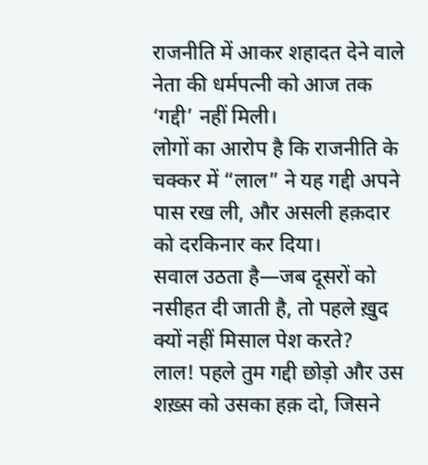राजनीति में आकर शहादत देने वाले नेता की धर्मपत्नी को आज तक ‘गद्दी’ नहीं मिली।
लोगों का आरोप है कि राजनीति के चक्कर में “लाल” ने यह गद्दी अपने पास रख ली, और असली हक़दार को दरकिनार कर दिया।
सवाल उठता है—जब दूसरों को नसीहत दी जाती है, तो पहले ख़ुद क्यों नहीं मिसाल पेश करते?
लाल! पहले तुम गद्दी छोड़ो और उस शख़्स को उसका हक़ दो, जिसने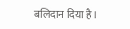बलिदान दिया है।